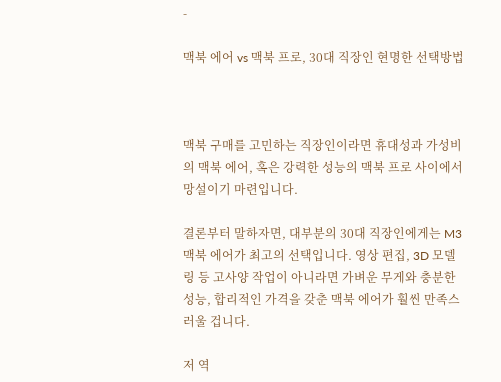-

맥북 에어 vs 맥북 프로, 30대 직장인 현명한 선택방법



맥북 구매를 고민하는 직장인이라면 휴대성과 가성비의 맥북 에어, 혹은 강력한 성능의 맥북 프로 사이에서 망설이기 마련입니다.

결론부터 말하자면, 대부분의 30대 직장인에게는 M3 맥북 에어가 최고의 선택입니다. 영상 편집, 3D 모델링 등 고사양 작업이 아니라면 가벼운 무게와 충분한 성능, 합리적인 가격을 갖춘 맥북 에어가 훨씬 만족스러울 겁니다.

저 역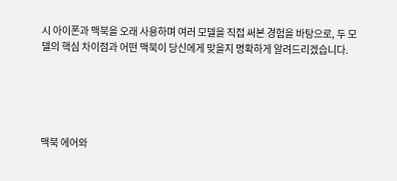시 아이폰과 맥북을 오래 사용하며 여러 모델을 직접 써본 경험을 바탕으로, 두 모델의 핵심 차이점과 어떤 맥북이 당신에게 맞을지 명확하게 알려드리겠습니다.





맥북 에어와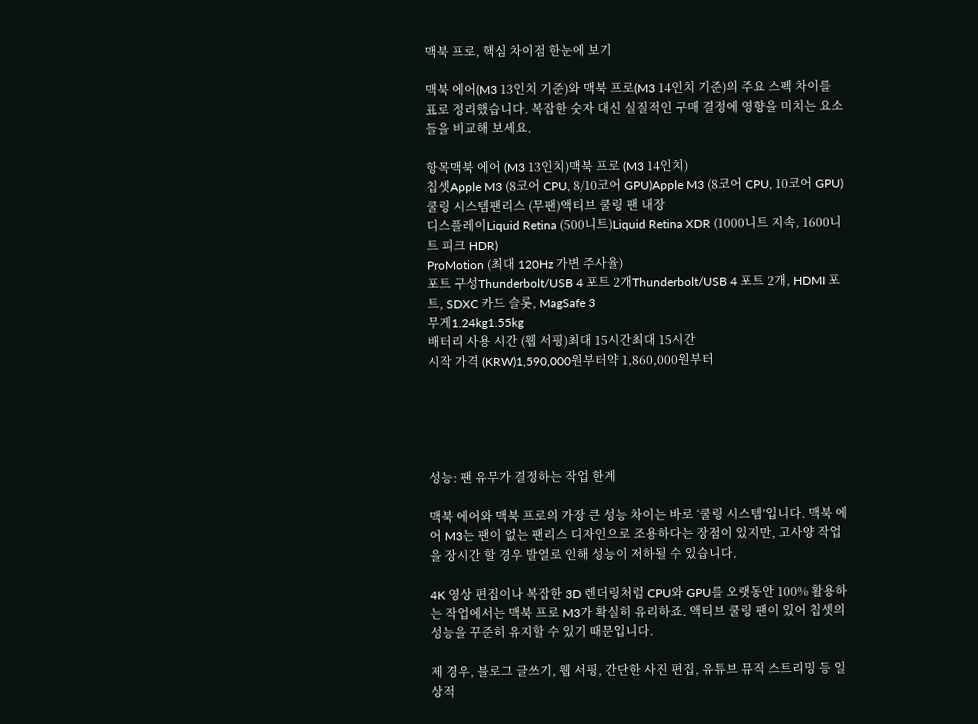맥북 프로, 핵심 차이점 한눈에 보기

맥북 에어(M3 13인치 기준)와 맥북 프로(M3 14인치 기준)의 주요 스펙 차이를 표로 정리했습니다. 복잡한 숫자 대신 실질적인 구매 결정에 영향을 미치는 요소들을 비교해 보세요.

항목맥북 에어 (M3 13인치)맥북 프로 (M3 14인치)
칩셋Apple M3 (8코어 CPU, 8/10코어 GPU)Apple M3 (8코어 CPU, 10코어 GPU)
쿨링 시스템팬리스 (무팬)액티브 쿨링 팬 내장
디스플레이Liquid Retina (500니트)Liquid Retina XDR (1000니트 지속, 1600니트 피크 HDR)
ProMotion (최대 120Hz 가변 주사율)
포트 구성Thunderbolt/USB 4 포트 2개Thunderbolt/USB 4 포트 2개, HDMI 포트, SDXC 카드 슬롯, MagSafe 3
무게1.24kg1.55kg
배터리 사용 시간 (웹 서핑)최대 15시간최대 15시간
시작 가격 (KRW)1,590,000원부터약 1,860,000원부터





성능: 팬 유무가 결정하는 작업 한계

맥북 에어와 맥북 프로의 가장 큰 성능 차이는 바로 ‘쿨링 시스템’입니다. 맥북 에어 M3는 팬이 없는 팬리스 디자인으로 조용하다는 장점이 있지만, 고사양 작업을 장시간 할 경우 발열로 인해 성능이 저하될 수 있습니다.

4K 영상 편집이나 복잡한 3D 렌더링처럼 CPU와 GPU를 오랫동안 100% 활용하는 작업에서는 맥북 프로 M3가 확실히 유리하죠. 액티브 쿨링 팬이 있어 칩셋의 성능을 꾸준히 유지할 수 있기 때문입니다.

제 경우, 블로그 글쓰기, 웹 서핑, 간단한 사진 편집, 유튜브 뮤직 스트리밍 등 일상적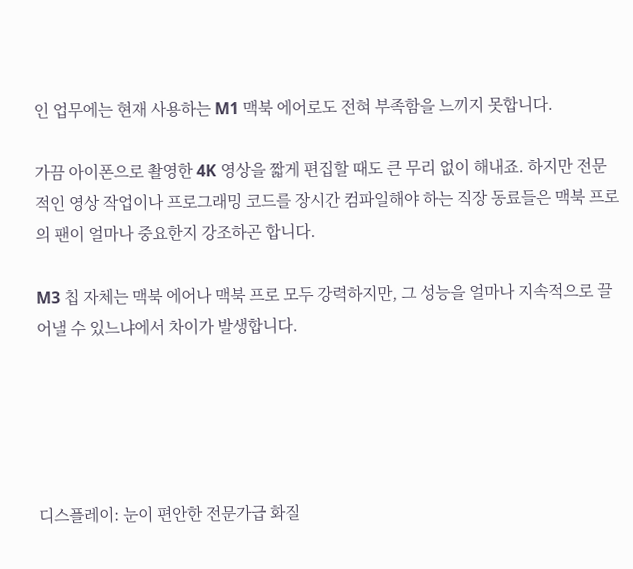인 업무에는 현재 사용하는 M1 맥북 에어로도 전혀 부족함을 느끼지 못합니다.

가끔 아이폰으로 촬영한 4K 영상을 짧게 편집할 때도 큰 무리 없이 해내죠. 하지만 전문적인 영상 작업이나 프로그래밍 코드를 장시간 컴파일해야 하는 직장 동료들은 맥북 프로의 팬이 얼마나 중요한지 강조하곤 합니다.

M3 칩 자체는 맥북 에어나 맥북 프로 모두 강력하지만, 그 성능을 얼마나 지속적으로 끌어낼 수 있느냐에서 차이가 발생합니다.





디스플레이: 눈이 편안한 전문가급 화질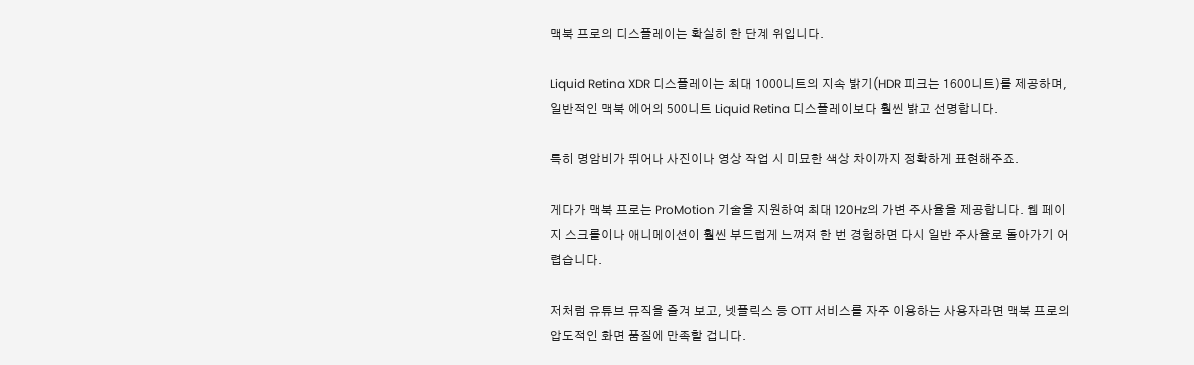맥북 프로의 디스플레이는 확실히 한 단계 위입니다.

Liquid Retina XDR 디스플레이는 최대 1000니트의 지속 밝기(HDR 피크는 1600니트)를 제공하며, 일반적인 맥북 에어의 500니트 Liquid Retina 디스플레이보다 훨씬 밝고 선명합니다.

특히 명암비가 뛰어나 사진이나 영상 작업 시 미묘한 색상 차이까지 정확하게 표현해주죠.

게다가 맥북 프로는 ProMotion 기술을 지원하여 최대 120Hz의 가변 주사율을 제공합니다. 웹 페이지 스크롤이나 애니메이션이 훨씬 부드럽게 느껴져 한 번 경험하면 다시 일반 주사율로 돌아가기 어렵습니다.

저처럼 유튜브 뮤직을 즐겨 보고, 넷플릭스 등 OTT 서비스를 자주 이용하는 사용자라면 맥북 프로의 압도적인 화면 품질에 만족할 겁니다.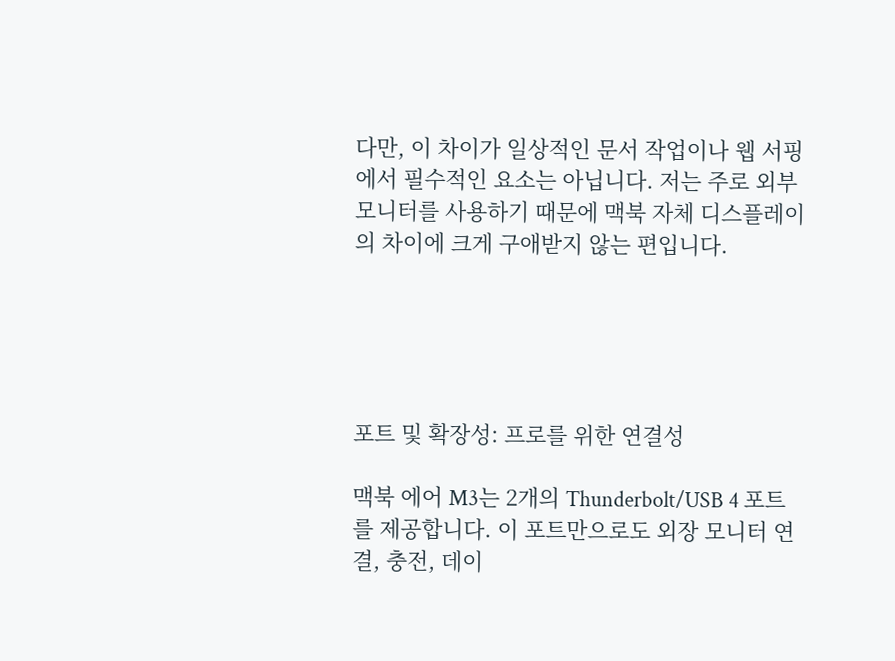다만, 이 차이가 일상적인 문서 작업이나 웹 서핑에서 필수적인 요소는 아닙니다. 저는 주로 외부 모니터를 사용하기 때문에 맥북 자체 디스플레이의 차이에 크게 구애받지 않는 편입니다.





포트 및 확장성: 프로를 위한 연결성

맥북 에어 M3는 2개의 Thunderbolt/USB 4 포트를 제공합니다. 이 포트만으로도 외장 모니터 연결, 충전, 데이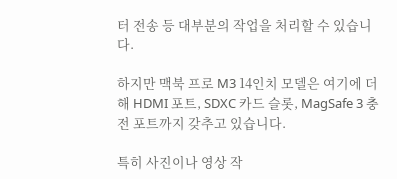터 전송 등 대부분의 작업을 처리할 수 있습니다.

하지만 맥북 프로 M3 14인치 모델은 여기에 더해 HDMI 포트, SDXC 카드 슬롯, MagSafe 3 충전 포트까지 갖추고 있습니다.

특히 사진이나 영상 작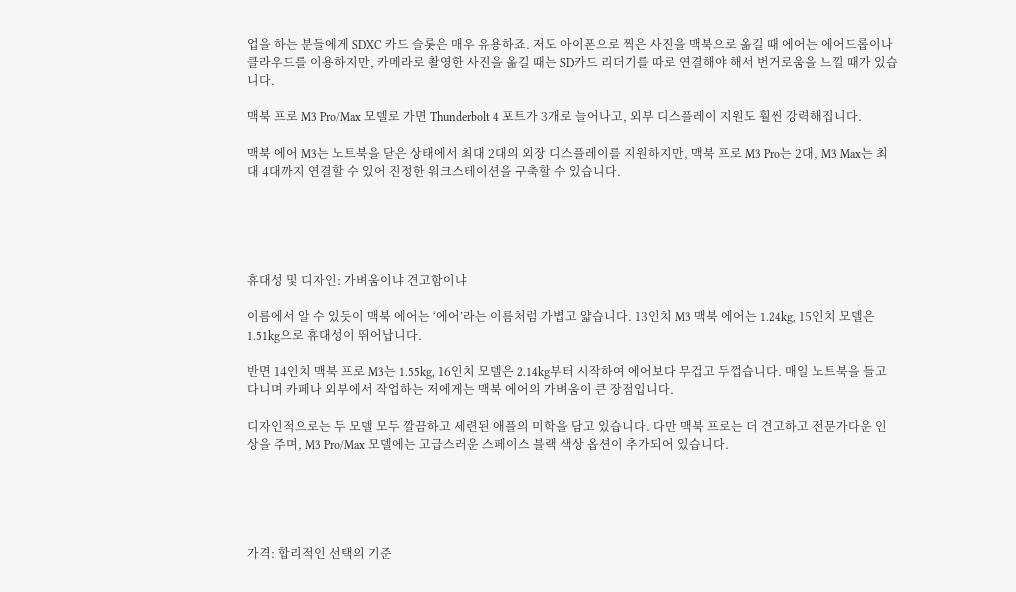업을 하는 분들에게 SDXC 카드 슬롯은 매우 유용하죠. 저도 아이폰으로 찍은 사진을 맥북으로 옮길 때 에어는 에어드롭이나 클라우드를 이용하지만, 카메라로 촬영한 사진을 옮길 때는 SD카드 리더기를 따로 연결해야 해서 번거로움을 느낄 때가 있습니다.

맥북 프로 M3 Pro/Max 모델로 가면 Thunderbolt 4 포트가 3개로 늘어나고, 외부 디스플레이 지원도 훨씬 강력해집니다.

맥북 에어 M3는 노트북을 닫은 상태에서 최대 2대의 외장 디스플레이를 지원하지만, 맥북 프로 M3 Pro는 2대, M3 Max는 최대 4대까지 연결할 수 있어 진정한 워크스테이션을 구축할 수 있습니다.





휴대성 및 디자인: 가벼움이냐 견고함이냐

이름에서 알 수 있듯이 맥북 에어는 ‘에어’라는 이름처럼 가볍고 얇습니다. 13인치 M3 맥북 에어는 1.24kg, 15인치 모델은 1.51kg으로 휴대성이 뛰어납니다.

반면 14인치 맥북 프로 M3는 1.55kg, 16인치 모델은 2.14kg부터 시작하여 에어보다 무겁고 두껍습니다. 매일 노트북을 들고 다니며 카페나 외부에서 작업하는 저에게는 맥북 에어의 가벼움이 큰 장점입니다.

디자인적으로는 두 모델 모두 깔끔하고 세련된 애플의 미학을 담고 있습니다. 다만 맥북 프로는 더 견고하고 전문가다운 인상을 주며, M3 Pro/Max 모델에는 고급스러운 스페이스 블랙 색상 옵션이 추가되어 있습니다.





가격: 합리적인 선택의 기준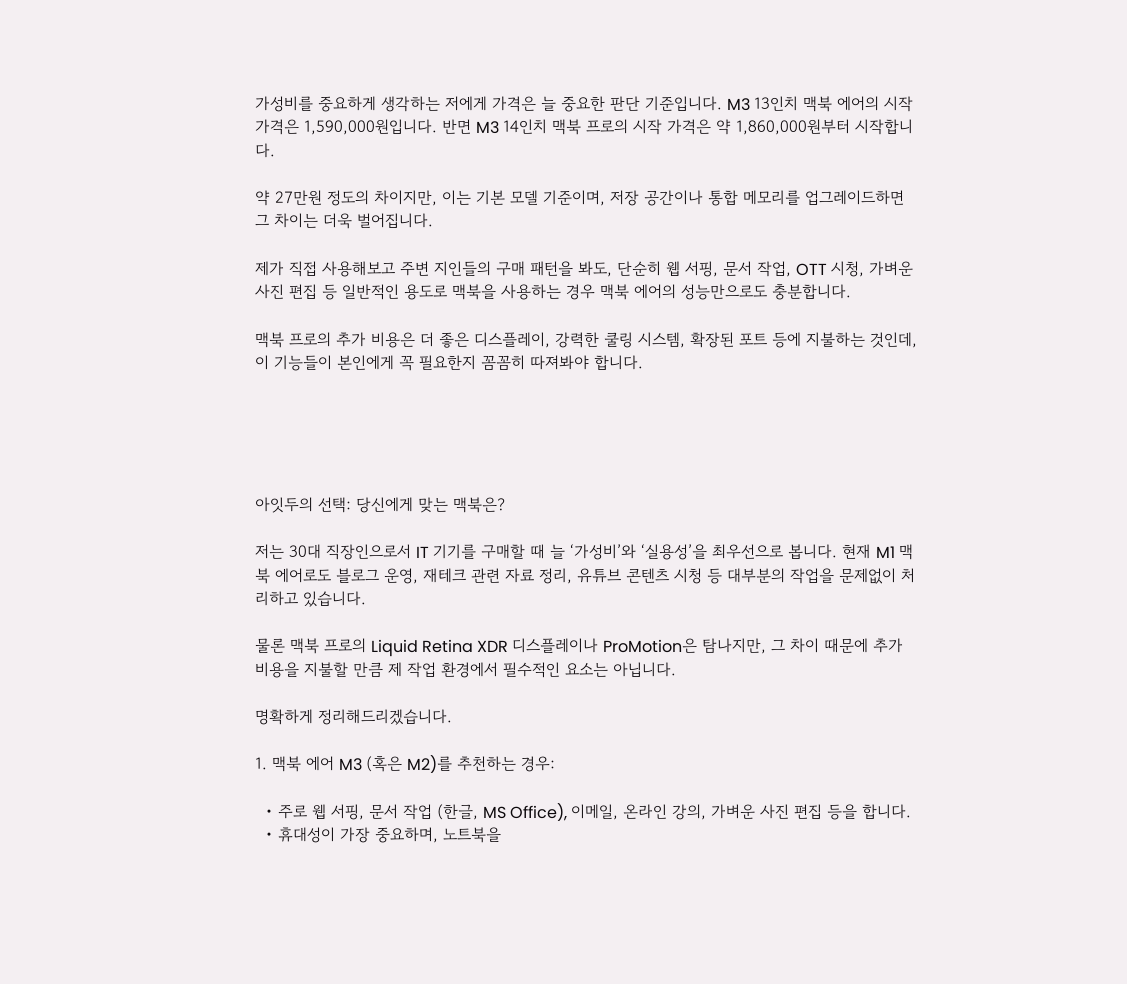가성비를 중요하게 생각하는 저에게 가격은 늘 중요한 판단 기준입니다. M3 13인치 맥북 에어의 시작 가격은 1,590,000원입니다. 반면 M3 14인치 맥북 프로의 시작 가격은 약 1,860,000원부터 시작합니다.

약 27만원 정도의 차이지만, 이는 기본 모델 기준이며, 저장 공간이나 통합 메모리를 업그레이드하면 그 차이는 더욱 벌어집니다.

제가 직접 사용해보고 주변 지인들의 구매 패턴을 봐도, 단순히 웹 서핑, 문서 작업, OTT 시청, 가벼운 사진 편집 등 일반적인 용도로 맥북을 사용하는 경우 맥북 에어의 성능만으로도 충분합니다.

맥북 프로의 추가 비용은 더 좋은 디스플레이, 강력한 쿨링 시스템, 확장된 포트 등에 지불하는 것인데, 이 기능들이 본인에게 꼭 필요한지 꼼꼼히 따져봐야 합니다.





아잇두의 선택: 당신에게 맞는 맥북은?

저는 30대 직장인으로서 IT 기기를 구매할 때 늘 ‘가성비’와 ‘실용성’을 최우선으로 봅니다. 현재 M1 맥북 에어로도 블로그 운영, 재테크 관련 자료 정리, 유튜브 콘텐츠 시청 등 대부분의 작업을 문제없이 처리하고 있습니다.

물론 맥북 프로의 Liquid Retina XDR 디스플레이나 ProMotion은 탐나지만, 그 차이 때문에 추가 비용을 지불할 만큼 제 작업 환경에서 필수적인 요소는 아닙니다.

명확하게 정리해드리겠습니다.

1. 맥북 에어 M3 (혹은 M2)를 추천하는 경우:

  • 주로 웹 서핑, 문서 작업 (한글, MS Office), 이메일, 온라인 강의, 가벼운 사진 편집 등을 합니다.
  • 휴대성이 가장 중요하며, 노트북을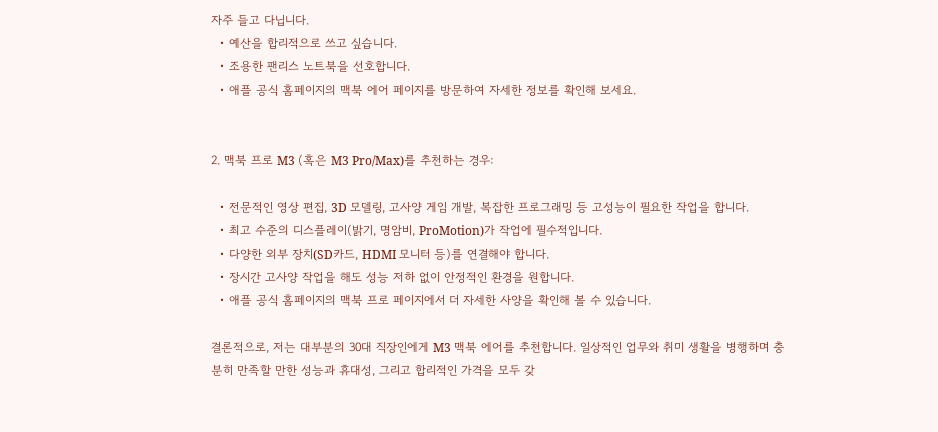자주 들고 다닙니다.
  • 예산을 합리적으로 쓰고 싶습니다.
  • 조용한 팬리스 노트북을 선호합니다.
  • 애플 공식 홈페이지의 맥북 에어 페이지를 방문하여 자세한 정보를 확인해 보세요.


2. 맥북 프로 M3 (혹은 M3 Pro/Max)를 추천하는 경우:

  • 전문적인 영상 편집, 3D 모델링, 고사양 게임 개발, 복잡한 프로그래밍 등 고성능이 필요한 작업을 합니다.
  • 최고 수준의 디스플레이(밝기, 명암비, ProMotion)가 작업에 필수적입니다.
  • 다양한 외부 장치(SD카드, HDMI 모니터 등)를 연결해야 합니다.
  • 장시간 고사양 작업을 해도 성능 저하 없이 안정적인 환경을 원합니다.
  • 애플 공식 홈페이지의 맥북 프로 페이지에서 더 자세한 사양을 확인해 볼 수 있습니다.

결론적으로, 저는 대부분의 30대 직장인에게 M3 맥북 에어를 추천합니다. 일상적인 업무와 취미 생활을 병행하며 충분히 만족할 만한 성능과 휴대성, 그리고 합리적인 가격을 모두 갖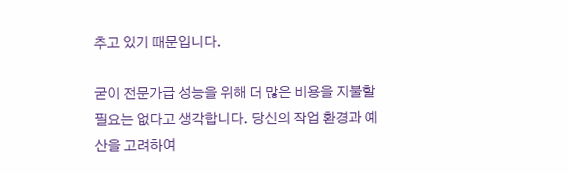추고 있기 때문입니다.

굳이 전문가급 성능을 위해 더 많은 비용을 지불할 필요는 없다고 생각합니다. 당신의 작업 환경과 예산을 고려하여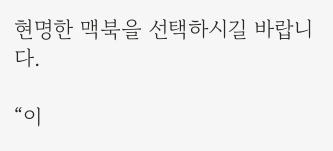현명한 맥북을 선택하시길 바랍니다.

“이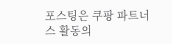포스팅은 쿠팡 파트너스 활동의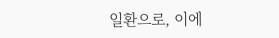일환으로, 이에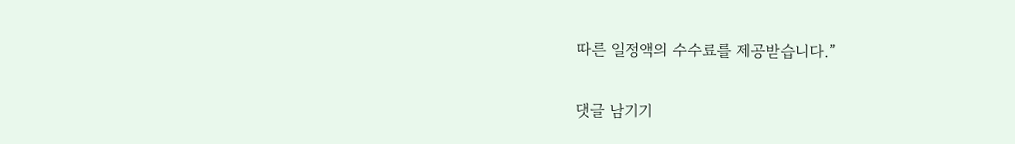따른 일정액의 수수료를 제공받습니다.”

댓글 남기기